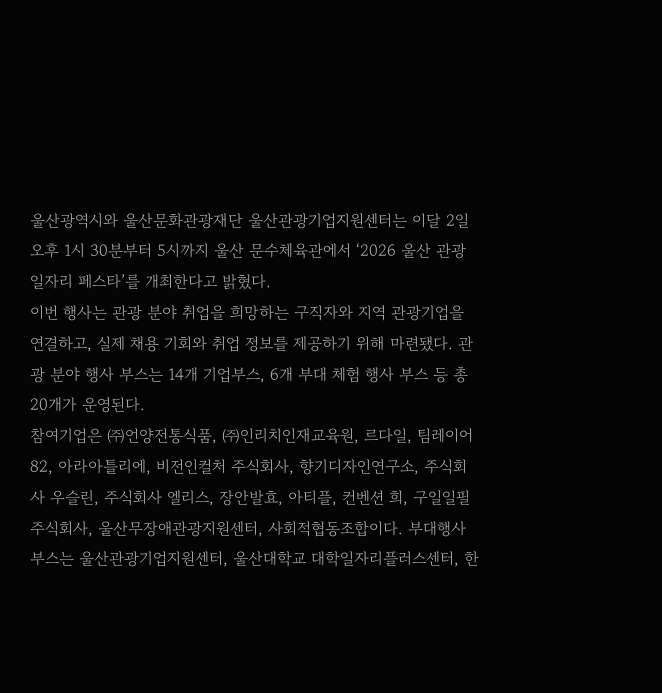울산광역시와 울산문화관광재단 울산관광기업지원센터는 이달 2일 오후 1시 30분부터 5시까지 울산 문수체육관에서 ‘2026 울산 관광 일자리 페스타’를 개최한다고 밝혔다.
이번 행사는 관광 분야 취업을 희망하는 구직자와 지역 관광기업을 연결하고, 실제 채용 기회와 취업 정보를 제공하기 위해 마련됐다. 관광 분야 행사 부스는 14개 기업부스, 6개 부대 체험 행사 부스 등 총 20개가 운영된다.
참여기업은 ㈜언양전통식품, ㈜인리치인재교육원, 르다일, 팀레이어82, 아라아틀리에, 비전인컬처 주식회사, 향기디자인연구소, 주식회사 우슬린, 주식회사 엘리스, 장안발효, 아티플, 컨벤션 희, 구일일필 주식회사, 울산무장애관광지원센터, 사회적협동조합이다. 부대행사 부스는 울산관광기업지원센터, 울산대학교 대학일자리플러스센터, 한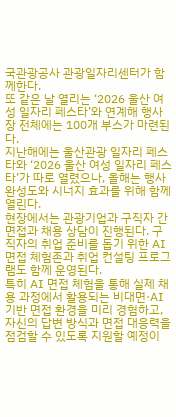국관광공사 관광일자리센터가 함께한다.
또 같은 날 열리는 ‘2026 울산 여성 일자리 페스타’와 연계해 행사장 전체에는 100개 부스가 마련된다.
지난해에는 울산관광 일자리 페스타와 ‘2026 울산 여성 일자리 페스타’가 따로 열렸으나, 올해는 행사 완성도와 시너지 효과를 위해 함께 열린다.
현장에서는 관광기업과 구직자 간 면접과 채용 상담이 진행된다. 구직자의 취업 준비를 돕기 위한 AI 면접 체험존과 취업 컨설팅 프로그램도 함께 운영된다.
특히 AI 면접 체험을 통해 실제 채용 과정에서 활용되는 비대면·AI 기반 면접 환경을 미리 경험하고, 자신의 답변 방식과 면접 대응력을 점검할 수 있도록 지원할 예정이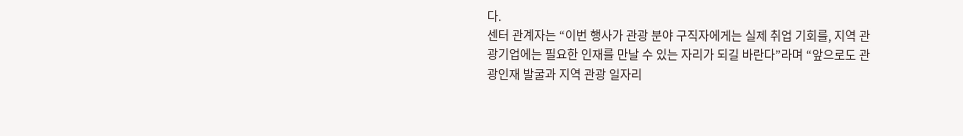다.
센터 관계자는 “이번 행사가 관광 분야 구직자에게는 실제 취업 기회를, 지역 관광기업에는 필요한 인재를 만날 수 있는 자리가 되길 바란다”라며 “앞으로도 관광인재 발굴과 지역 관광 일자리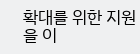확대를 위한 지원을 이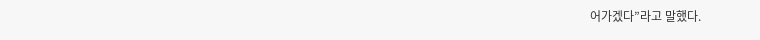어가겠다”라고 말했다.